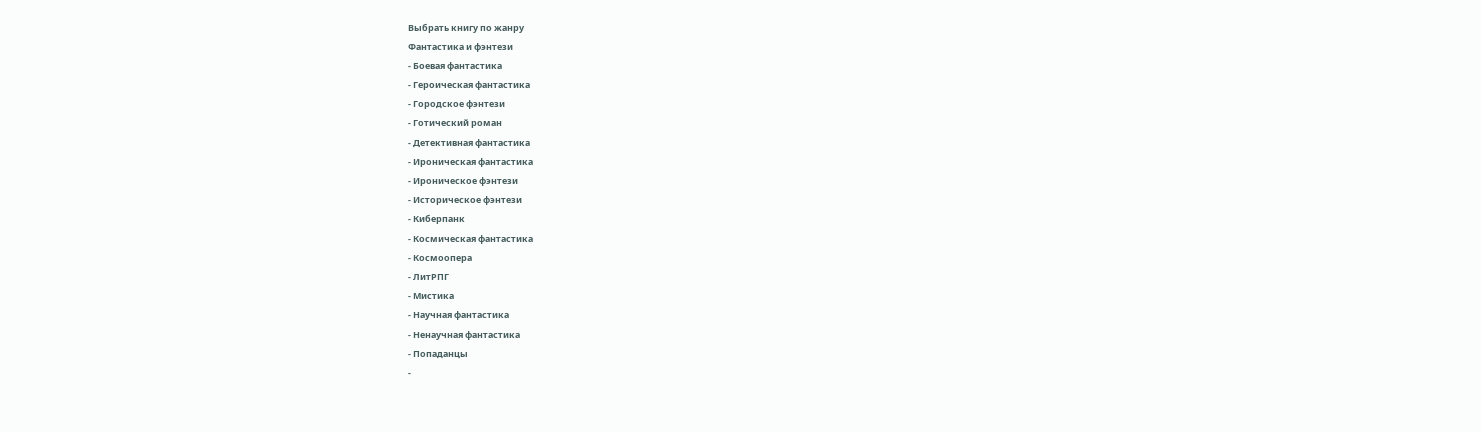Выбрать книгу по жанру
Фантастика и фэнтези
- Боевая фантастика
- Героическая фантастика
- Городское фэнтези
- Готический роман
- Детективная фантастика
- Ироническая фантастика
- Ироническое фэнтези
- Историческое фэнтези
- Киберпанк
- Космическая фантастика
- Космоопера
- ЛитРПГ
- Мистика
- Научная фантастика
- Ненаучная фантастика
- Попаданцы
-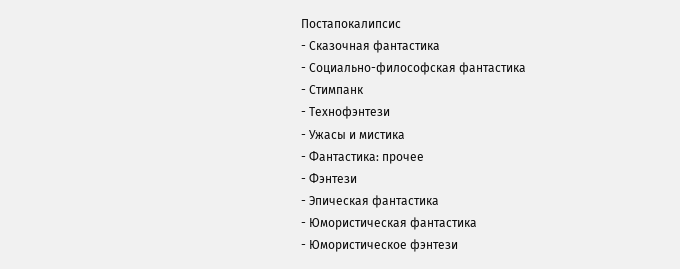Постапокалипсис
- Сказочная фантастика
- Социально-философская фантастика
- Стимпанк
- Технофэнтези
- Ужасы и мистика
- Фантастика: прочее
- Фэнтези
- Эпическая фантастика
- Юмористическая фантастика
- Юмористическое фэнтези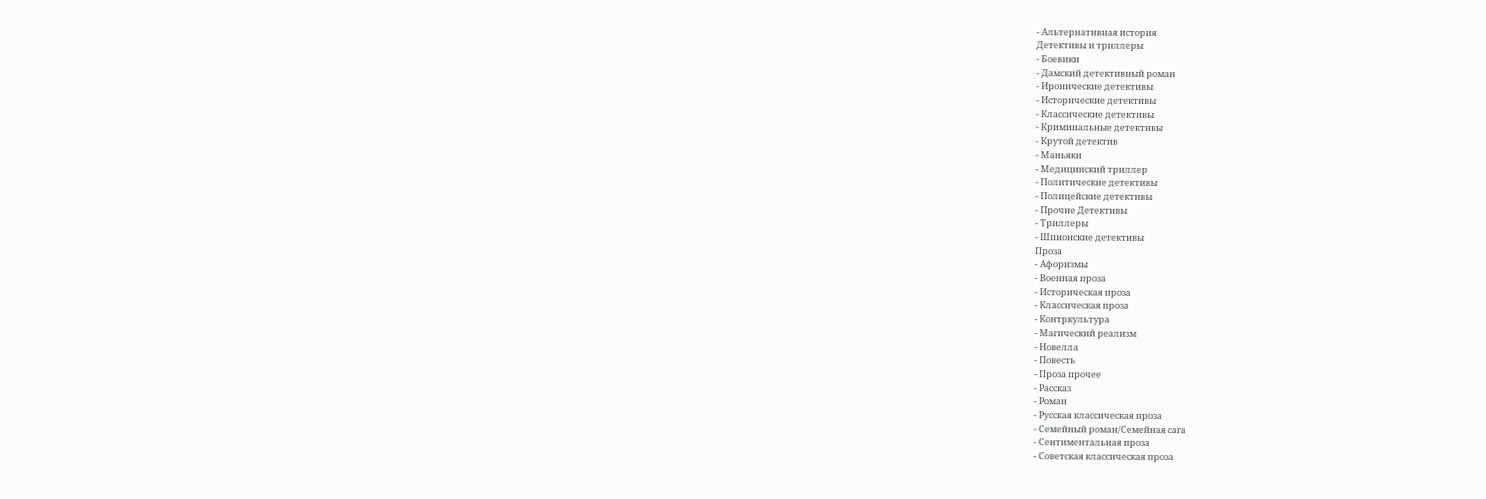- Альтернативная история
Детективы и триллеры
- Боевики
- Дамский детективный роман
- Иронические детективы
- Исторические детективы
- Классические детективы
- Криминальные детективы
- Крутой детектив
- Маньяки
- Медицинский триллер
- Политические детективы
- Полицейские детективы
- Прочие Детективы
- Триллеры
- Шпионские детективы
Проза
- Афоризмы
- Военная проза
- Историческая проза
- Классическая проза
- Контркультура
- Магический реализм
- Новелла
- Повесть
- Проза прочее
- Рассказ
- Роман
- Русская классическая проза
- Семейный роман/Семейная сага
- Сентиментальная проза
- Советская классическая проза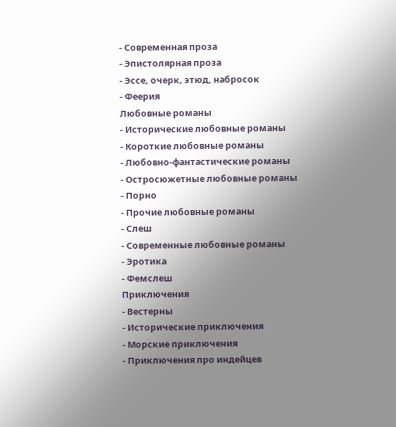- Современная проза
- Эпистолярная проза
- Эссе, очерк, этюд, набросок
- Феерия
Любовные романы
- Исторические любовные романы
- Короткие любовные романы
- Любовно-фантастические романы
- Остросюжетные любовные романы
- Порно
- Прочие любовные романы
- Слеш
- Современные любовные романы
- Эротика
- Фемслеш
Приключения
- Вестерны
- Исторические приключения
- Морские приключения
- Приключения про индейцев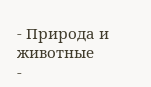- Природа и животные
-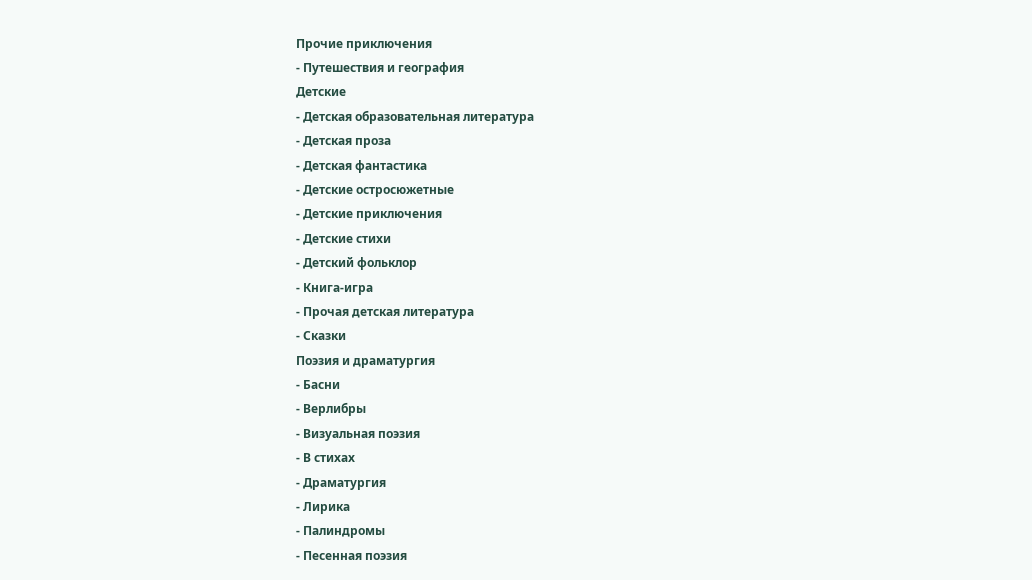Прочие приключения
- Путешествия и география
Детские
- Детская образовательная литература
- Детская проза
- Детская фантастика
- Детские остросюжетные
- Детские приключения
- Детские стихи
- Детский фольклор
- Книга-игра
- Прочая детская литература
- Сказки
Поэзия и драматургия
- Басни
- Верлибры
- Визуальная поэзия
- В стихах
- Драматургия
- Лирика
- Палиндромы
- Песенная поэзия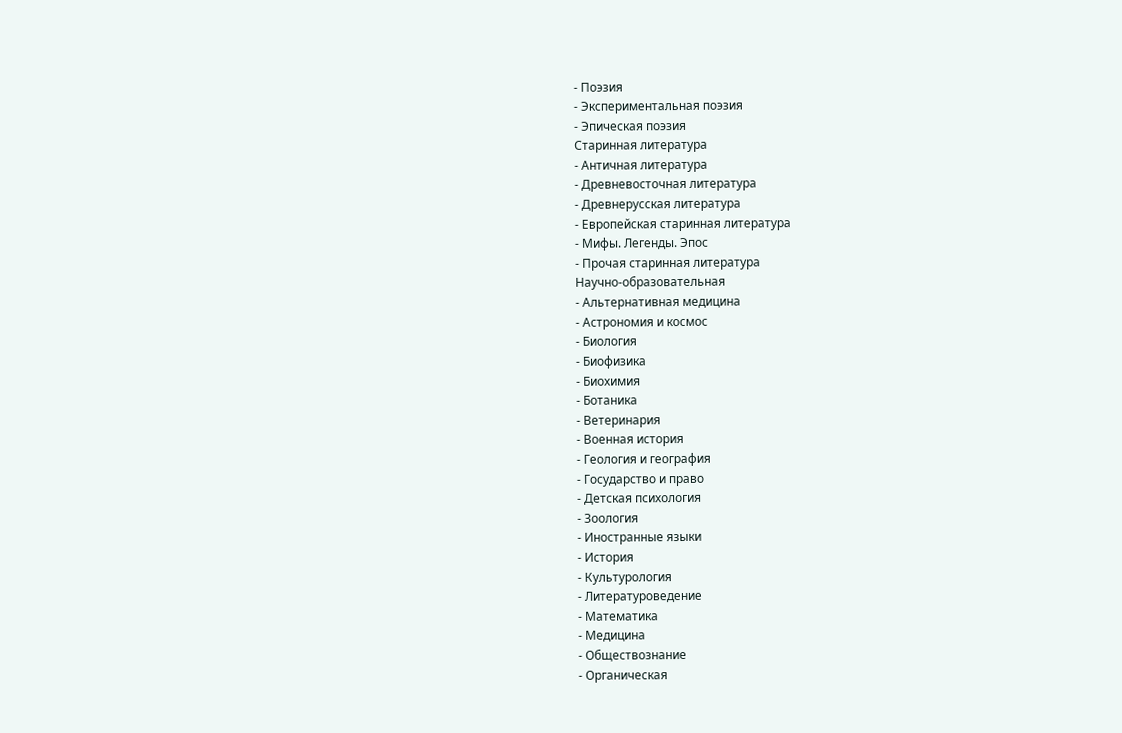- Поэзия
- Экспериментальная поэзия
- Эпическая поэзия
Старинная литература
- Античная литература
- Древневосточная литература
- Древнерусская литература
- Европейская старинная литература
- Мифы. Легенды. Эпос
- Прочая старинная литература
Научно-образовательная
- Альтернативная медицина
- Астрономия и космос
- Биология
- Биофизика
- Биохимия
- Ботаника
- Ветеринария
- Военная история
- Геология и география
- Государство и право
- Детская психология
- Зоология
- Иностранные языки
- История
- Культурология
- Литературоведение
- Математика
- Медицина
- Обществознание
- Органическая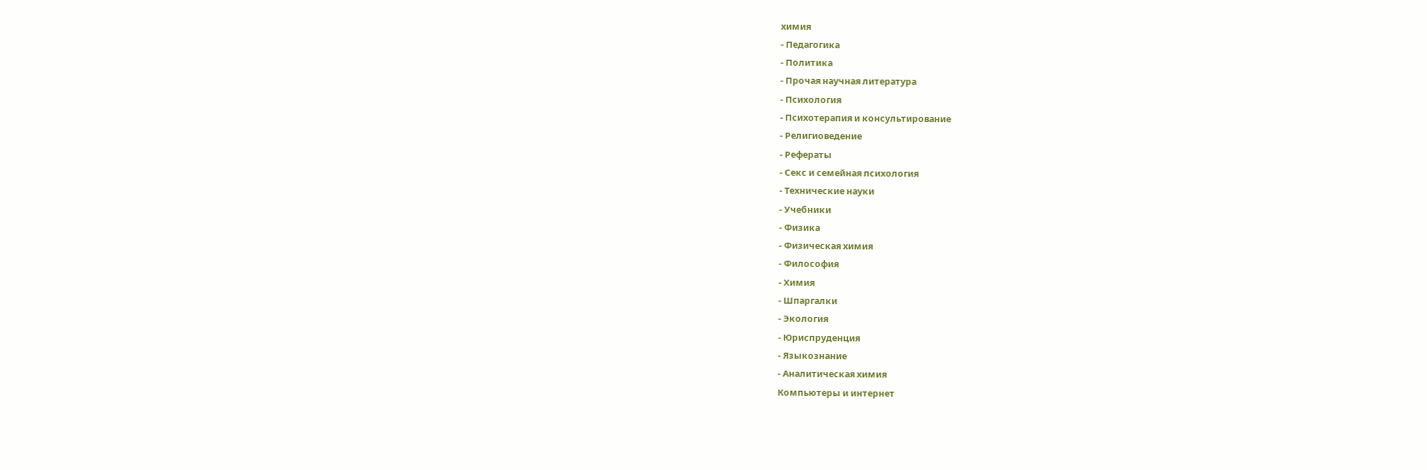химия
- Педагогика
- Политика
- Прочая научная литература
- Психология
- Психотерапия и консультирование
- Религиоведение
- Рефераты
- Секс и семейная психология
- Технические науки
- Учебники
- Физика
- Физическая химия
- Философия
- Химия
- Шпаргалки
- Экология
- Юриспруденция
- Языкознание
- Аналитическая химия
Компьютеры и интернет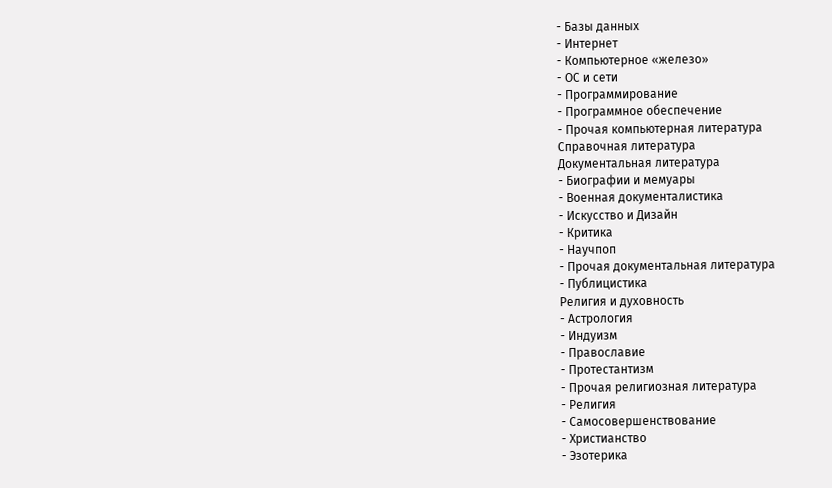- Базы данных
- Интернет
- Компьютерное «железо»
- ОС и сети
- Программирование
- Программное обеспечение
- Прочая компьютерная литература
Справочная литература
Документальная литература
- Биографии и мемуары
- Военная документалистика
- Искусство и Дизайн
- Критика
- Научпоп
- Прочая документальная литература
- Публицистика
Религия и духовность
- Астрология
- Индуизм
- Православие
- Протестантизм
- Прочая религиозная литература
- Религия
- Самосовершенствование
- Христианство
- Эзотерика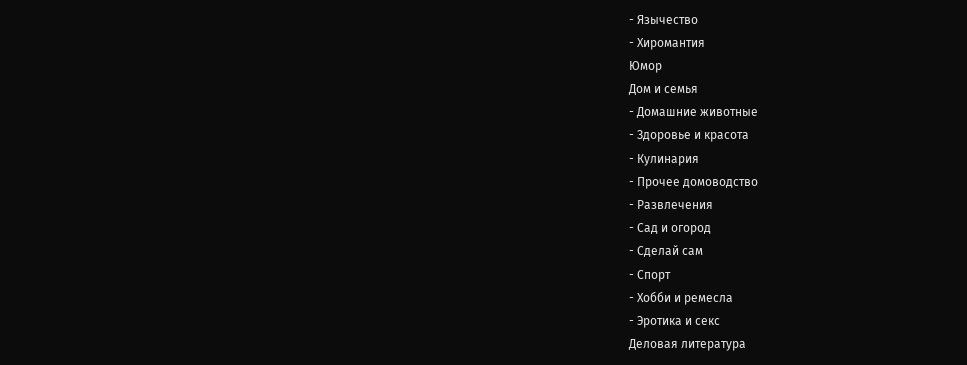- Язычество
- Хиромантия
Юмор
Дом и семья
- Домашние животные
- Здоровье и красота
- Кулинария
- Прочее домоводство
- Развлечения
- Сад и огород
- Сделай сам
- Спорт
- Хобби и ремесла
- Эротика и секс
Деловая литература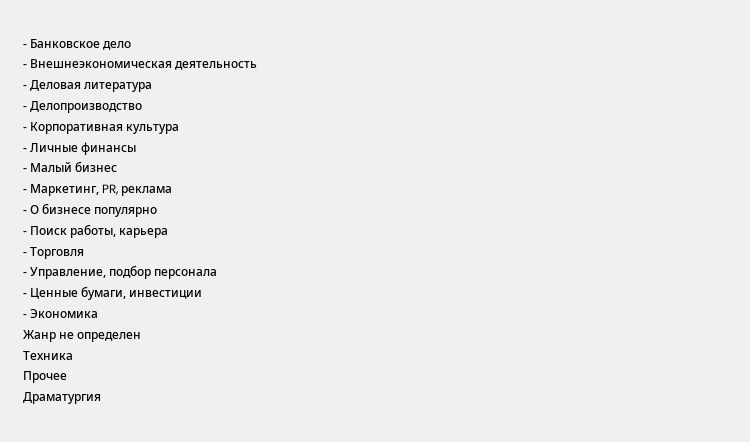- Банковское дело
- Внешнеэкономическая деятельность
- Деловая литература
- Делопроизводство
- Корпоративная культура
- Личные финансы
- Малый бизнес
- Маркетинг, PR, реклама
- О бизнесе популярно
- Поиск работы, карьера
- Торговля
- Управление, подбор персонала
- Ценные бумаги, инвестиции
- Экономика
Жанр не определен
Техника
Прочее
Драматургия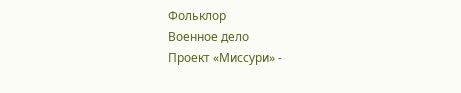Фольклор
Военное дело
Проект «Миссури» -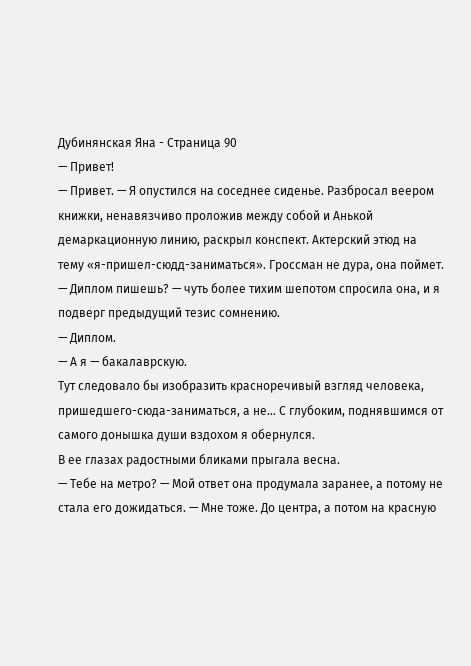Дубинянская Яна - Страница 90
— Привет!
— Привет. — Я опустился на соседнее сиденье. Разбросал веером книжки, ненавязчиво проложив между собой и Анькой демаркационную линию, раскрыл конспект. Актерский этюд на тему «я-пришел-сюдд-заниматься». Гроссман не дура, она поймет.
— Диплом пишешь? — чуть более тихим шепотом спросила она, и я подверг предыдущий тезис сомнению.
— Диплом.
— А я — бакалаврскую.
Тут следовало бы изобразить красноречивый взгляд человека, пришедшего-сюда-заниматься, а не… С глубоким, поднявшимся от самого донышка души вздохом я обернулся.
В ее глазах радостными бликами прыгала весна.
— Тебе на метро? — Мой ответ она продумала заранее, а потому не стала его дожидаться. — Мне тоже. До центра, а потом на красную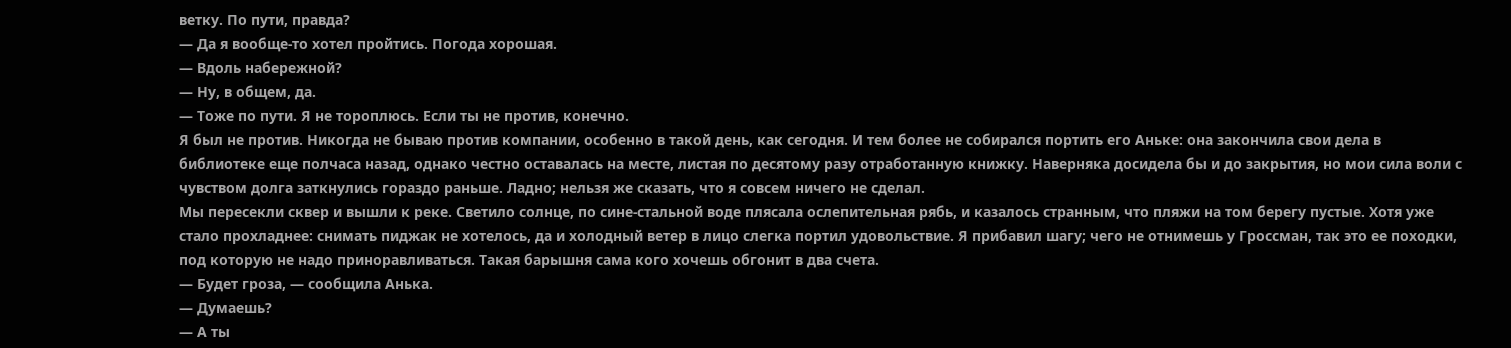ветку. По пути, правда?
— Да я вообще-то хотел пройтись. Погода хорошая.
— Вдоль набережной?
— Ну, в общем, да.
— Тоже по пути. Я не тороплюсь. Если ты не против, конечно.
Я был не против. Никогда не бываю против компании, особенно в такой день, как сегодня. И тем более не собирался портить его Аньке: она закончила свои дела в библиотеке еще полчаса назад, однако честно оставалась на месте, листая по десятому разу отработанную книжку. Наверняка досидела бы и до закрытия, но мои сила воли с чувством долга заткнулись гораздо раньше. Ладно; нельзя же сказать, что я совсем ничего не сделал.
Мы пересекли сквер и вышли к реке. Светило солнце, по сине-стальной воде плясала ослепительная рябь, и казалось странным, что пляжи на том берегу пустые. Хотя уже стало прохладнее: снимать пиджак не хотелось, да и холодный ветер в лицо слегка портил удовольствие. Я прибавил шагу; чего не отнимешь у Гроссман, так это ее походки, под которую не надо приноравливаться. Такая барышня сама кого хочешь обгонит в два счета.
— Будет гроза, — сообщила Анька.
— Думаешь?
— А ты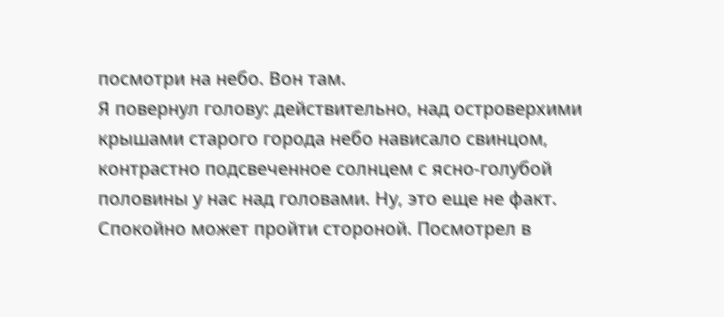посмотри на небо. Вон там.
Я повернул голову: действительно, над островерхими крышами старого города небо нависало свинцом, контрастно подсвеченное солнцем с ясно-голубой половины у нас над головами. Ну, это еще не факт. Спокойно может пройти стороной. Посмотрел в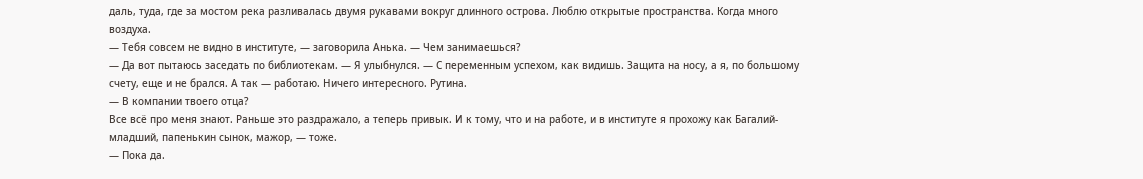даль, туда, где за мостом река разливалась двумя рукавами вокруг длинного острова. Люблю открытые пространства. Когда много воздуха.
— Тебя совсем не видно в институте, — заговорила Анька. — Чем занимаешься?
— Да вот пытаюсь заседать по библиотекам. — Я улыбнулся. — С переменным успехом, как видишь. Защита на носу, а я, по большому счету, еще и не брался. А так — работаю. Ничего интересного. Рутина.
— В компании твоего отца?
Все всё про меня знают. Раньше это раздражало, а теперь привык. И к тому, что и на работе, и в институте я прохожу как Багалий-младший, папенькин сынок, мажор, — тоже.
— Пока да.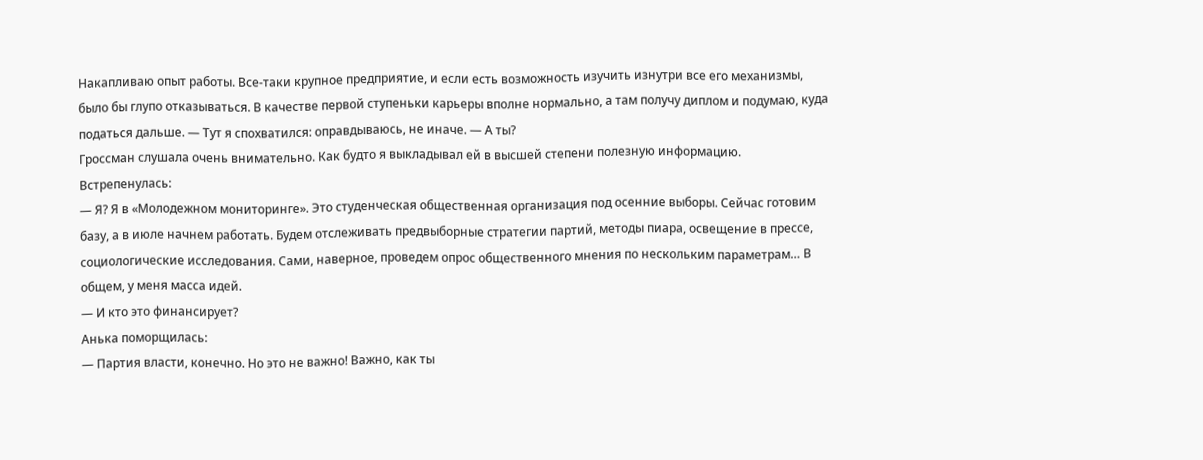Накапливаю опыт работы. Все-таки крупное предприятие, и если есть возможность изучить изнутри все его механизмы, было бы глупо отказываться. В качестве первой ступеньки карьеры вполне нормально, а там получу диплом и подумаю, куда податься дальше. — Тут я спохватился: оправдываюсь, не иначе. — А ты?
Гроссман слушала очень внимательно. Как будто я выкладывал ей в высшей степени полезную информацию. Встрепенулась:
— Я? Я в «Молодежном мониторинге». Это студенческая общественная организация под осенние выборы. Сейчас готовим базу, а в июле начнем работать. Будем отслеживать предвыборные стратегии партий, методы пиара, освещение в прессе, социологические исследования. Сами, наверное, проведем опрос общественного мнения по нескольким параметрам… В общем, у меня масса идей.
— И кто это финансирует?
Анька поморщилась:
— Партия власти, конечно. Но это не важно! Важно, как ты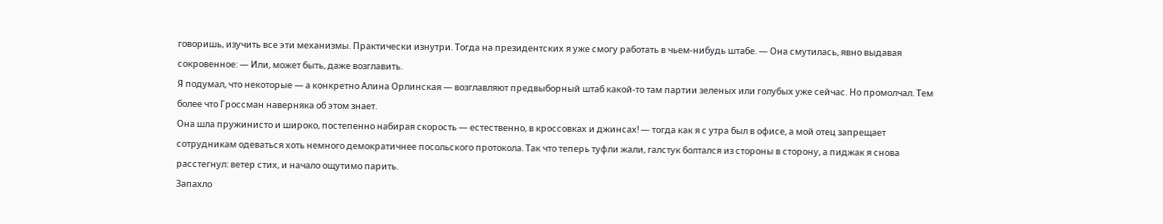говоришь, изучить все эти механизмы. Практически изнутри. Тогда на президентских я уже смогу работать в чьем-нибудь штабе. — Она смутилась, явно выдавая сокровенное: — Или, может быть, даже возглавить.
Я подумал, что некоторые — а конкретно Алина Орлинская — возглавляют предвыборный штаб какой-то там партии зеленых или голубых уже сейчас. Но промолчал. Тем более что Гроссман наверняка об этом знает.
Она шла пружинисто и широко, постепенно набирая скорость — естественно, в кроссовках и джинсах! — тогда как я с утра был в офисе, а мой отец запрещает сотрудникам одеваться хоть немного демократичнее посольского протокола. Так что теперь туфли жали, галстук болтался из стороны в сторону, а пиджак я снова расстегнул: ветер стих, и начало ощутимо парить.
Запахло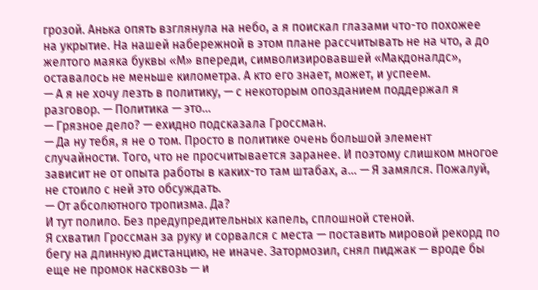грозой. Анька опять взглянула на небо, а я поискал глазами что-то похожее на укрытие. На нашей набережной в этом плане рассчитывать не на что, а до желтого маяка буквы «М» впереди, символизировавшей «Макдоналдс», оставалось не меньше километра. А кто его знает, может, и успеем.
— А я не хочу лезть в политику, — с некоторым опозданием поддержал я разговор. — Политика — это…
— Грязное дело? — ехидно подсказала Гроссман.
— Да ну тебя, я не о том. Просто в политике очень большой элемент случайности. Того, что не просчитывается заранее. И поэтому слишком многое зависит не от опыта работы в каких-то там штабах, а… — Я замялся. Пожалуй, не стоило с ней это обсуждать.
— От абсолютного тропизма. Да?
И тут полило. Без предупредительных капель, сплошной стеной.
Я схватил Гроссман за руку и сорвался с места — поставить мировой рекорд по бегу на длинную дистанцию, не иначе. Затормозил, снял пиджак — вроде бы еще не промок насквозь — и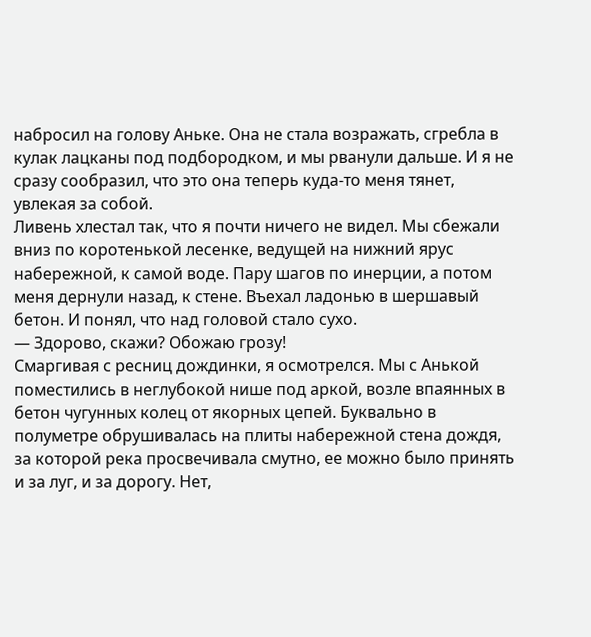набросил на голову Аньке. Она не стала возражать, сгребла в кулак лацканы под подбородком, и мы рванули дальше. И я не сразу сообразил, что это она теперь куда-то меня тянет, увлекая за собой.
Ливень хлестал так, что я почти ничего не видел. Мы сбежали вниз по коротенькой лесенке, ведущей на нижний ярус набережной, к самой воде. Пару шагов по инерции, а потом меня дернули назад, к стене. Въехал ладонью в шершавый бетон. И понял, что над головой стало сухо.
— Здорово, скажи? Обожаю грозу!
Смаргивая с ресниц дождинки, я осмотрелся. Мы с Анькой поместились в неглубокой нише под аркой, возле впаянных в бетон чугунных колец от якорных цепей. Буквально в полуметре обрушивалась на плиты набережной стена дождя, за которой река просвечивала смутно, ее можно было принять и за луг, и за дорогу. Нет,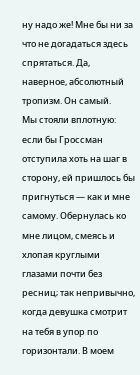ну надо же! Мне бы ни за что не догадаться здесь спрятаться. Да, наверное, абсолютный тропизм. Он самый.
Мы стояли вплотную: если бы Гроссман отступила хоть на шаг в сторону, ей пришлось бы пригнуться — как и мне самому. Обернулась ко мне лицом, смеясь и хлопая круглыми глазами почти без ресниц; так непривычно, когда девушка смотрит на тебя в упор по горизонтали. В моем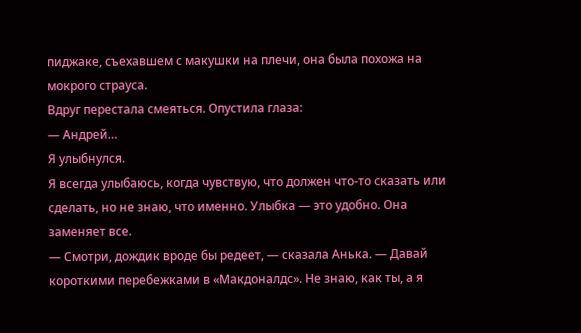пиджаке, съехавшем с макушки на плечи, она была похожа на мокрого страуса.
Вдруг перестала смеяться. Опустила глаза:
— Андрей…
Я улыбнулся.
Я всегда улыбаюсь, когда чувствую, что должен что-то сказать или сделать, но не знаю, что именно. Улыбка — это удобно. Она заменяет все.
— Смотри, дождик вроде бы редеет, — сказала Анька. — Давай короткими перебежками в «Макдоналдс». Не знаю, как ты, а я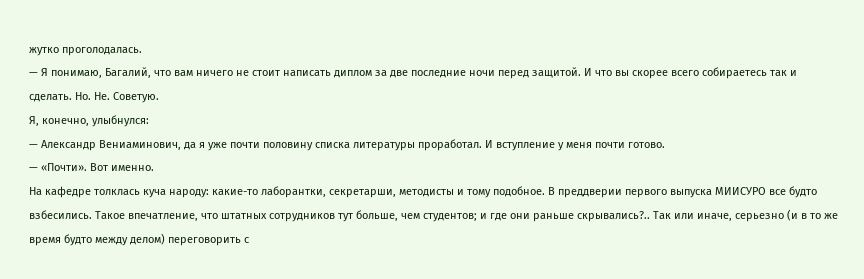жутко проголодалась.
— Я понимаю, Багалий, что вам ничего не стоит написать диплом за две последние ночи перед защитой. И что вы скорее всего собираетесь так и сделать. Но. Не. Советую.
Я, конечно, улыбнулся:
— Александр Вениаминович, да я уже почти половину списка литературы проработал. И вступление у меня почти готово.
— «Почти». Вот именно.
На кафедре толклась куча народу: какие-то лаборантки, секретарши, методисты и тому подобное. В преддверии первого выпуска МИИСУРО все будто взбесились. Такое впечатление, что штатных сотрудников тут больше, чем студентов; и где они раньше скрывались?.. Так или иначе, серьезно (и в то же время будто между делом) переговорить с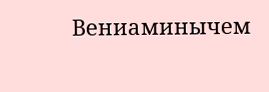Вениаминычем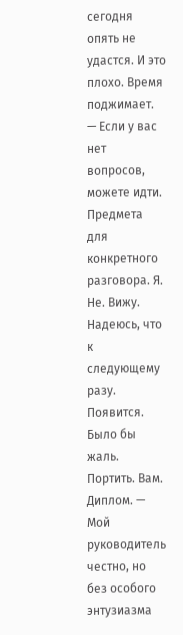сегодня опять не удастся. И это плохо. Время поджимает.
— Если у вас нет вопросов, можете идти. Предмета для конкретного разговора. Я. Не. Вижу. Надеюсь, что к следующему разу. Появится. Было бы жаль. Портить. Вам. Диплом. — Мой руководитель честно, но без особого энтузиазма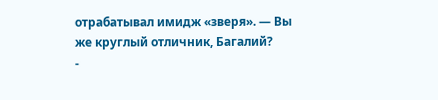отрабатывал имидж «зверя». — Вы же круглый отличник, Багалий?
-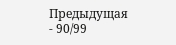Предыдущая
- 90/99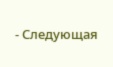- Следующая